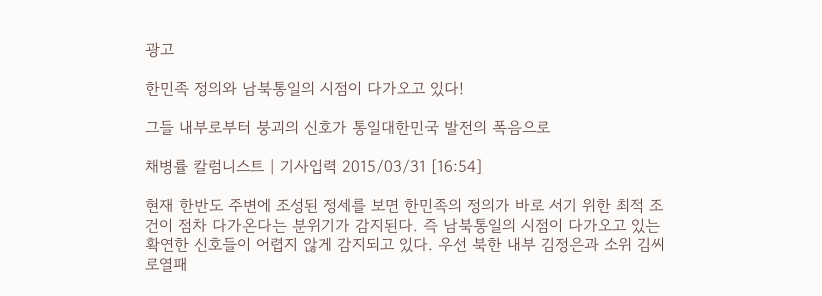광고

한민족 정의와 남북통일의 시점이 다가오고 있다!

그들 내부로부터 붕괴의 신호가 통일대한민국 발전의 폭음으로

채병률 칼럼니스트 | 기사입력 2015/03/31 [16:54]

현재 한반도 주변에 조성된 정세를 보면 한민족의 정의가 바로 서기 위한 최적 조건이 점차 다가온다는 분위기가 감지된다. 즉 남북통일의 시점이 다가오고 있는 확연한 신호들이 어렵지 않게 감지되고 있다. 우선 북한 내부 김정은과 소위 김씨 로열패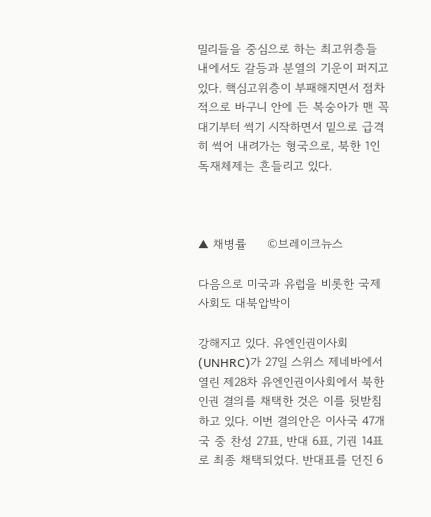밀리들을 중심으로 하는 최고위층들 내에서도 갈등과 분열의 기운이 퍼지고 있다. 핵심고위층이 부패해지면서 점차적으로 바구니 안에 든 복숭아가 맨 꼭대기부터 썩기 시작하면서 밑으로 급격히 썩어 내려가는 형국으로, 북한 1인 독재체제는 흔들리고 있다.



▲ 채병률     ©브레이크뉴스

다음으로 미국과 유럽을 비롯한 국제사회도 대북압박이

강해지고 있다. 유엔인권이사회(UNHRC)가 27일 스위스 제네바에서 열린 제28차 유엔인권이사회에서 북한인권 결의를 채택한 것은 이를 뒷받침하고 있다. 이번 결의안은 이사국 47개국 중 찬성 27표, 반대 6표, 기권 14표로 최종 채택되었다. 반대표를 던진 6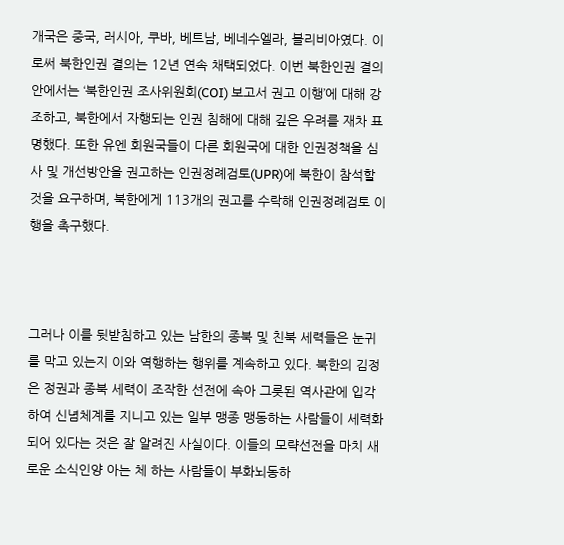개국은 중국, 러시아, 쿠바, 베트남, 베네수엘라, 볼리비아였다. 이로써 북한인권 결의는 12년 연속 채택되었다. 이번 북한인권 결의안에서는 ‘북한인권 조사위원회(COI) 보고서 권고 이행’에 대해 강조하고, 북한에서 자행되는 인권 침해에 대해 깊은 우려를 재차 표명했다. 또한 유엔 회원국들이 다른 회원국에 대한 인권정책을 심사 및 개선방안을 권고하는 인권정례검토(UPR)에 북한이 참석할 것을 요구하며, 북한에게 113개의 권고를 수락해 인권정례검토 이행을 촉구했다.



그러나 이를 뒷받침하고 있는 남한의 종북 및 친북 세력들은 눈귀를 막고 있는지 이와 역행하는 행위를 계속하고 있다. 북한의 김정은 정권과 종북 세력이 조작한 선전에 속아 그릇된 역사관에 입각하여 신념체계를 지니고 있는 일부 맹종 맹동하는 사람들이 세력화되어 있다는 것은 잘 알려진 사실이다. 이들의 모략선전을 마치 새로운 소식인양 아는 체 하는 사람들이 부화뇌동하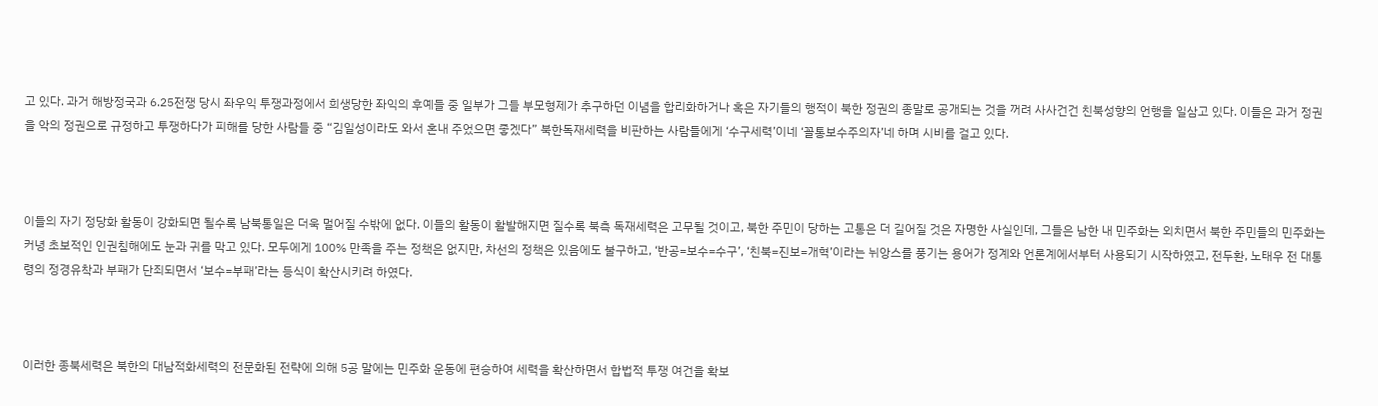고 있다. 과거 해방정국과 6.25전쟁 당시 좌우익 투쟁과정에서 희생당한 좌익의 후예들 중 일부가 그들 부모형제가 추구하던 이념을 합리화하거나 혹은 자기들의 행적이 북한 정권의 종말로 공개되는 것을 꺼려 사사건건 친북성향의 언행을 일삼고 있다. 이들은 과거 정권을 악의 정권으로 규정하고 투쟁하다가 피해를 당한 사람들 중 “김일성이라도 와서 혼내 주었으면 좋겠다” 북한독재세력을 비판하는 사람들에게 ‘수구세력’이네 ‘꼴통보수주의자’네 하며 시비를 걸고 있다.



이들의 자기 정당화 활동이 강화되면 될수록 남북통일은 더욱 멀어질 수밖에 없다. 이들의 활동이 활발해지면 질수록 북측 독재세력은 고무될 것이고, 북한 주민이 당하는 고통은 더 길어질 것은 자명한 사실인데, 그들은 남한 내 민주화는 외치면서 북한 주민들의 민주화는커녕 초보적인 인권침해에도 눈과 귀를 막고 있다. 모두에게 100% 만족을 주는 정책은 없지만, 차선의 정책은 있음에도 불구하고, ‘반공=보수=수구’, ‘친북=진보=개혁’이라는 뉘앙스를 풍기는 용어가 정계와 언론계에서부터 사용되기 시작하였고, 전두환, 노태우 전 대통령의 정경유착과 부패가 단죄되면서 ‘보수=부패’라는 등식이 확산시키려 하였다.



이러한 종북세력은 북한의 대남적화세력의 전문화된 전략에 의해 5공 말에는 민주화 운동에 편승하여 세력을 확산하면서 합법적 투쟁 여건을 확보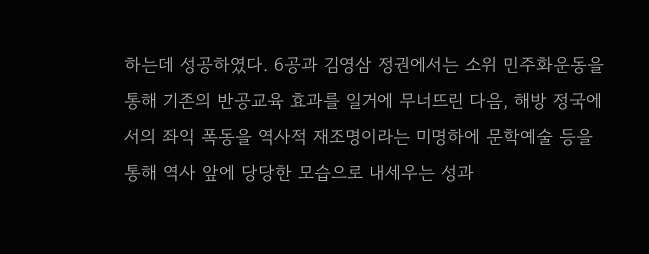하는데 성공하였다. 6공과 김영삼 정권에서는 소위 민주화운동을 통해 기존의 반공교육 효과를 일거에 무너뜨린 다음, 해방 정국에서의 좌익 폭동을 역사적 재조명이라는 미명하에 문학예술 등을 통해 역사 앞에 당당한 모습으로 내세우는 성과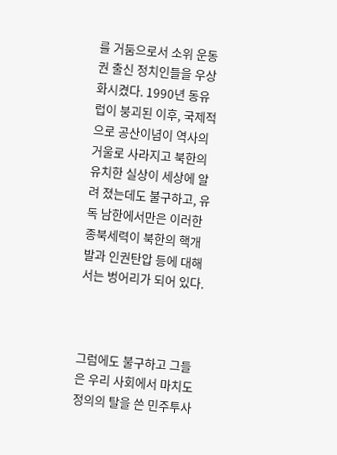를 거둠으로서 소위 운동권 출신 정치인들을 우상화시켰다. 1990년 동유럽이 붕괴된 이후, 국제적으로 공산이념이 역사의 거울로 사라지고 북한의 유치한 실상이 세상에 알려 졌는데도 불구하고, 유독 남한에서만은 이러한 종북세력이 북한의 핵개발과 인권탄압 등에 대해서는 벙어리가 되어 있다.



그럼에도 불구하고 그들은 우리 사회에서 마치도 정의의 탈을 쓴 민주투사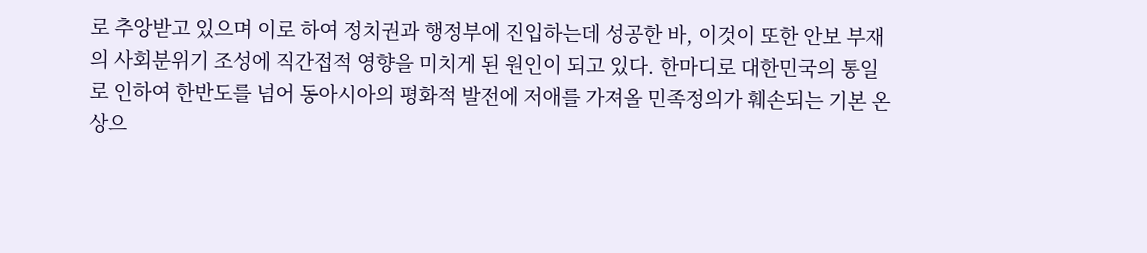로 추앙받고 있으며 이로 하여 정치권과 행정부에 진입하는데 성공한 바, 이것이 또한 안보 부재의 사회분위기 조성에 직간접적 영향을 미치게 된 원인이 되고 있다. 한마디로 대한민국의 통일로 인하여 한반도를 넘어 동아시아의 평화적 발전에 저애를 가져올 민족정의가 훼손되는 기본 온상으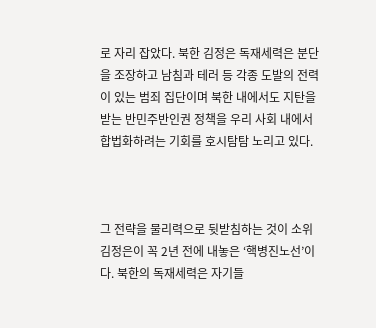로 자리 잡았다. 북한 김정은 독재세력은 분단을 조장하고 남침과 테러 등 각종 도발의 전력이 있는 범죄 집단이며 북한 내에서도 지탄을 받는 반민주반인권 정책을 우리 사회 내에서 합법화하려는 기회를 호시탐탐 노리고 있다.



그 전략을 물리력으로 뒷받침하는 것이 소위 김정은이 꼭 2년 전에 내놓은 ‘핵병진노선’이다. 북한의 독재세력은 자기들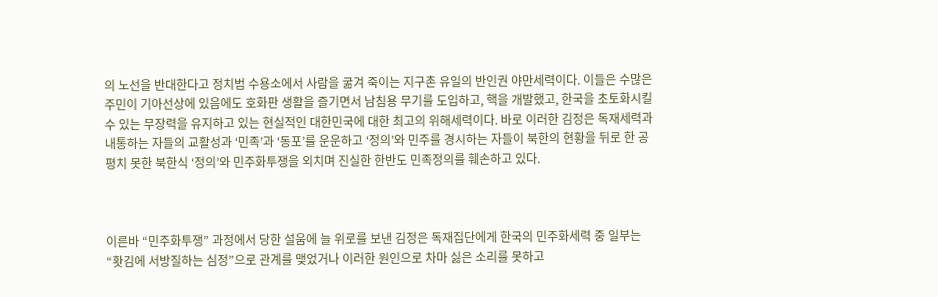의 노선을 반대한다고 정치범 수용소에서 사람을 굶겨 죽이는 지구촌 유일의 반인권 야만세력이다. 이들은 수많은 주민이 기아선상에 있음에도 호화판 생활을 즐기면서 남침용 무기를 도입하고, 핵을 개발했고, 한국을 초토화시킬 수 있는 무장력을 유지하고 있는 현실적인 대한민국에 대한 최고의 위해세력이다. 바로 이러한 김정은 독재세력과 내통하는 자들의 교활성과 ‘민족’과 ‘동포’를 운운하고 ‘정의’와 민주를 경시하는 자들이 북한의 현황을 뒤로 한 공평치 못한 북한식 ‘정의’와 민주화투쟁을 외치며 진실한 한반도 민족정의를 훼손하고 있다.



이른바 “민주화투쟁” 과정에서 당한 설움에 늘 위로를 보낸 김정은 독재집단에게 한국의 민주화세력 중 일부는 “홧김에 서방질하는 심정”으로 관계를 맺었거나 이러한 원인으로 차마 싫은 소리를 못하고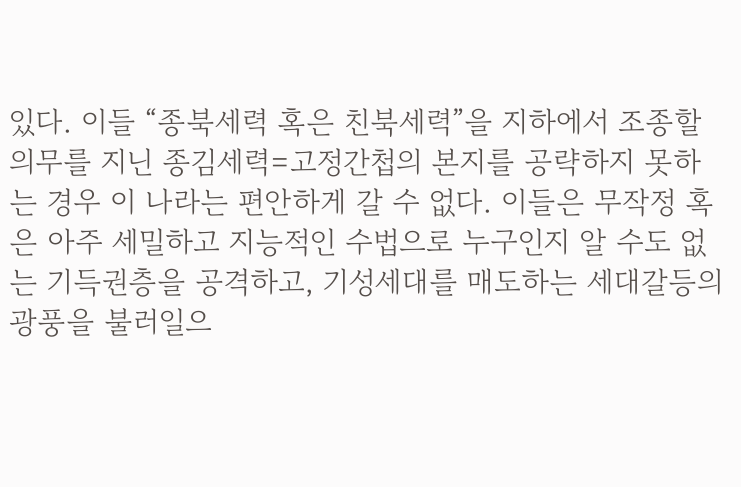있다. 이들 “종북세력 혹은 친북세력”을 지하에서 조종할 의무를 지닌 종김세력=고정간첩의 본지를 공략하지 못하는 경우 이 나라는 편안하게 갈 수 없다. 이들은 무작정 혹은 아주 세밀하고 지능적인 수법으로 누구인지 알 수도 없는 기득권층을 공격하고, 기성세대를 매도하는 세대갈등의 광풍을 불러일으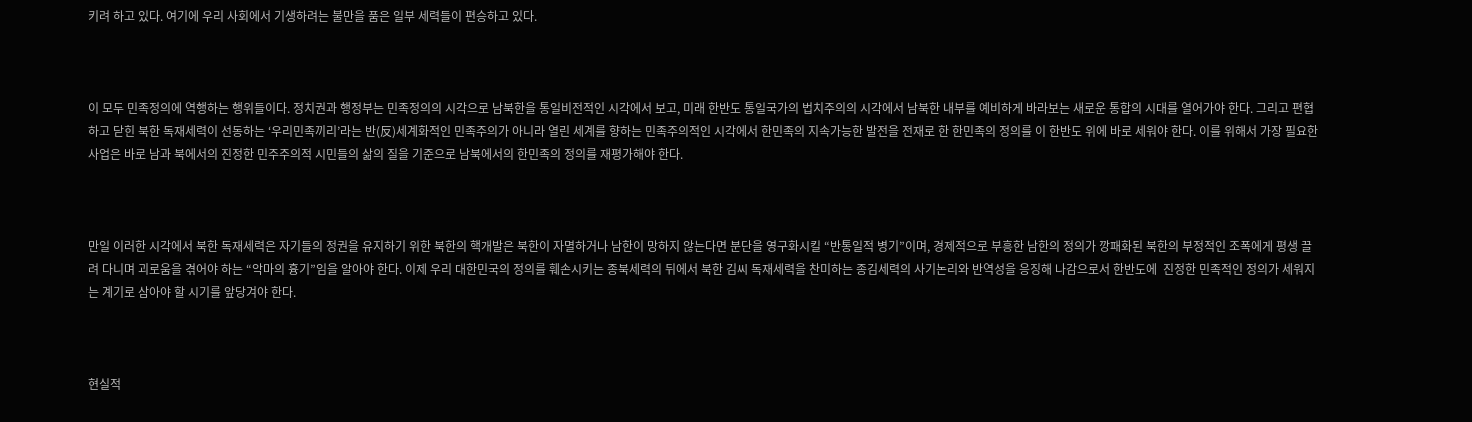키려 하고 있다. 여기에 우리 사회에서 기생하려는 불만을 품은 일부 세력들이 편승하고 있다.



이 모두 민족정의에 역행하는 행위들이다. 정치권과 행정부는 민족정의의 시각으로 남북한을 통일비전적인 시각에서 보고, 미래 한반도 통일국가의 법치주의의 시각에서 남북한 내부를 예비하게 바라보는 새로운 통합의 시대를 열어가야 한다. 그리고 편협하고 닫힌 북한 독재세력이 선동하는 ‘우리민족끼리’라는 반(反)세계화적인 민족주의가 아니라 열린 세계를 향하는 민족주의적인 시각에서 한민족의 지속가능한 발전을 전재로 한 한민족의 정의를 이 한반도 위에 바로 세워야 한다. 이를 위해서 가장 필요한 사업은 바로 남과 북에서의 진정한 민주주의적 시민들의 삶의 질을 기준으로 남북에서의 한민족의 정의를 재평가해야 한다.



만일 이러한 시각에서 북한 독재세력은 자기들의 정권을 유지하기 위한 북한의 핵개발은 북한이 자멸하거나 남한이 망하지 않는다면 분단을 영구화시킬 “반통일적 병기”이며, 경제적으로 부흥한 남한의 정의가 깡패화된 북한의 부정적인 조폭에게 평생 끌려 다니며 괴로움을 겪어야 하는 “악마의 흉기”임을 알아야 한다. 이제 우리 대한민국의 정의를 훼손시키는 종북세력의 뒤에서 북한 김씨 독재세력을 찬미하는 종김세력의 사기논리와 반역성을 응징해 나감으로서 한반도에  진정한 민족적인 정의가 세워지는 계기로 삼아야 할 시기를 앞당겨야 한다.



현실적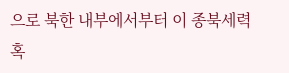으로 북한 내부에서부터 이 종북세력 혹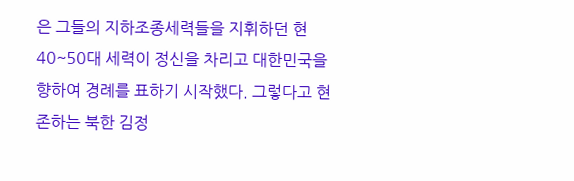은 그들의 지하조종세력들을 지휘하던 현 40~50대 세력이 정신을 차리고 대한민국을 향하여 경례를 표하기 시작했다. 그렇다고 현존하는 북한 김정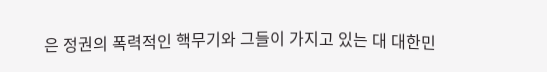은 정권의 폭력적인 핵무기와 그들이 가지고 있는 대 대한민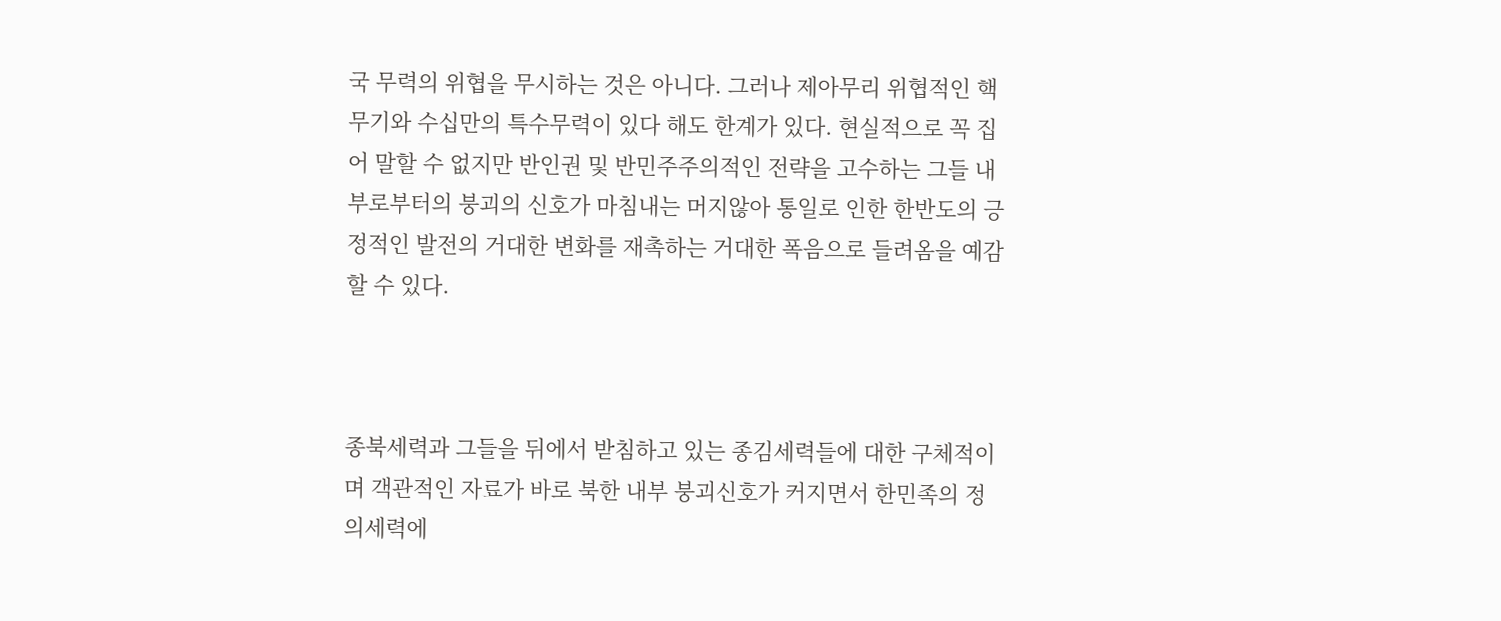국 무력의 위협을 무시하는 것은 아니다. 그러나 제아무리 위협적인 핵무기와 수십만의 특수무력이 있다 해도 한계가 있다. 현실적으로 꼭 집어 말할 수 없지만 반인권 및 반민주주의적인 전략을 고수하는 그들 내부로부터의 붕괴의 신호가 마침내는 머지않아 통일로 인한 한반도의 긍정적인 발전의 거대한 변화를 재촉하는 거대한 폭음으로 들려옴을 예감할 수 있다.



종북세력과 그들을 뒤에서 받침하고 있는 종김세력들에 대한 구체적이며 객관적인 자료가 바로 북한 내부 붕괴신호가 커지면서 한민족의 정의세력에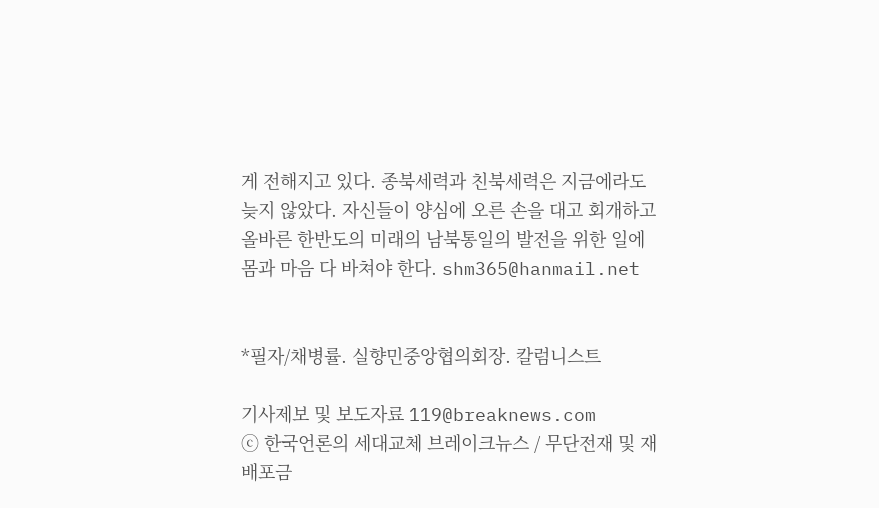게 전해지고 있다. 종북세력과 친북세력은 지금에라도 늦지 않았다. 자신들이 양심에 오른 손을 대고 회개하고 올바른 한반도의 미래의 남북통일의 발전을 위한 일에 몸과 마음 다 바쳐야 한다. shm365@hanmail.net


*필자/채병률. 실향민중앙협의회장. 칼럼니스트

기사제보 및 보도자료 119@breaknews.com
ⓒ 한국언론의 세대교체 브레이크뉴스 / 무단전재 및 재배포금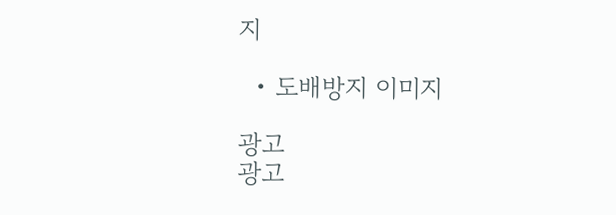지

  • 도배방지 이미지

광고
광고